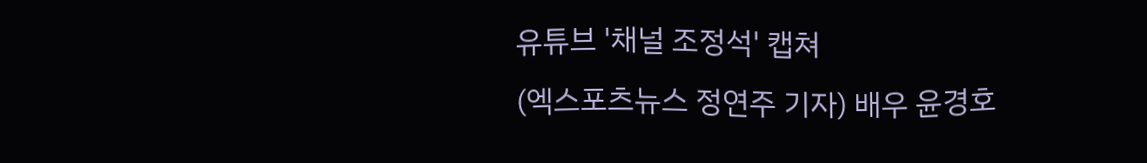유튜브 '채널 조정석' 캡쳐
(엑스포츠뉴스 정연주 기자) 배우 윤경호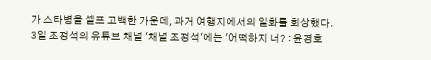가 스타병을 셀프 고백한 가운데, 과거 여행지에서의 일화를 회상했다.
3일 조정석의 유튜브 채널 '채널 조정석'에는 '어떡하지 너? : 윤경호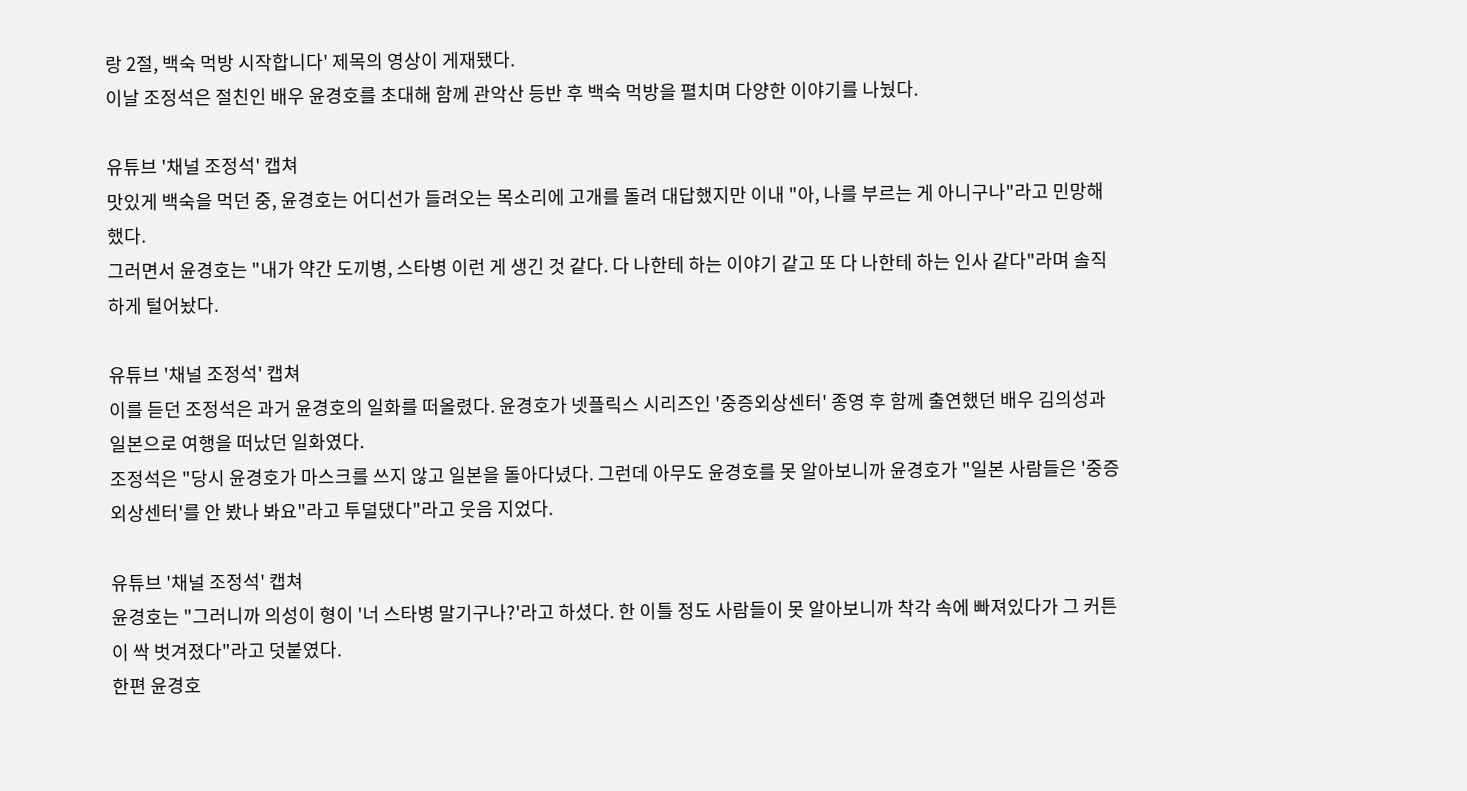랑 2절, 백숙 먹방 시작합니다' 제목의 영상이 게재됐다.
이날 조정석은 절친인 배우 윤경호를 초대해 함께 관악산 등반 후 백숙 먹방을 펼치며 다양한 이야기를 나눴다.

유튜브 '채널 조정석' 캡쳐
맛있게 백숙을 먹던 중, 윤경호는 어디선가 들려오는 목소리에 고개를 돌려 대답했지만 이내 "아, 나를 부르는 게 아니구나"라고 민망해했다.
그러면서 윤경호는 "내가 약간 도끼병, 스타병 이런 게 생긴 것 같다. 다 나한테 하는 이야기 같고 또 다 나한테 하는 인사 같다"라며 솔직하게 털어놨다.

유튜브 '채널 조정석' 캡쳐
이를 듣던 조정석은 과거 윤경호의 일화를 떠올렸다. 윤경호가 넷플릭스 시리즈인 '중증외상센터' 종영 후 함께 출연했던 배우 김의성과 일본으로 여행을 떠났던 일화였다.
조정석은 "당시 윤경호가 마스크를 쓰지 않고 일본을 돌아다녔다. 그런데 아무도 윤경호를 못 알아보니까 윤경호가 "일본 사람들은 '중증외상센터'를 안 봤나 봐요"라고 투덜댔다"라고 웃음 지었다.

유튜브 '채널 조정석' 캡쳐
윤경호는 "그러니까 의성이 형이 '너 스타병 말기구나?'라고 하셨다. 한 이틀 정도 사람들이 못 알아보니까 착각 속에 빠져있다가 그 커튼이 싹 벗겨졌다"라고 덧붙였다.
한편 윤경호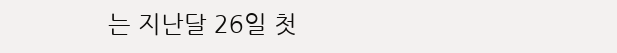는 지난달 26일 첫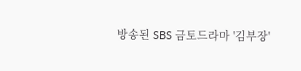방송된 SBS 금토드라마 '김부장'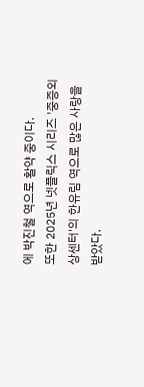에 박진철 역으로 활약 중이다.
또한 2025년 넷플릭스 시리즈 '중증외상센터'의 한유림 역으로 많은 사랑을 받았다.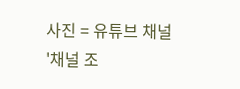사진 = 유튜브 채널 '채널 조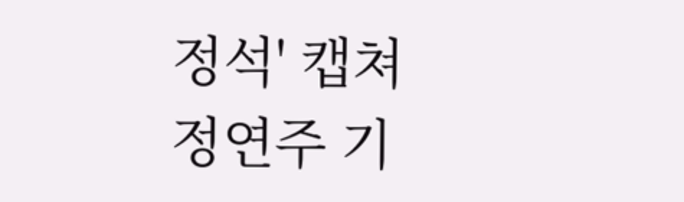정석' 캡쳐
정연주 기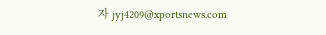자 jyj4209@xportsnews.com